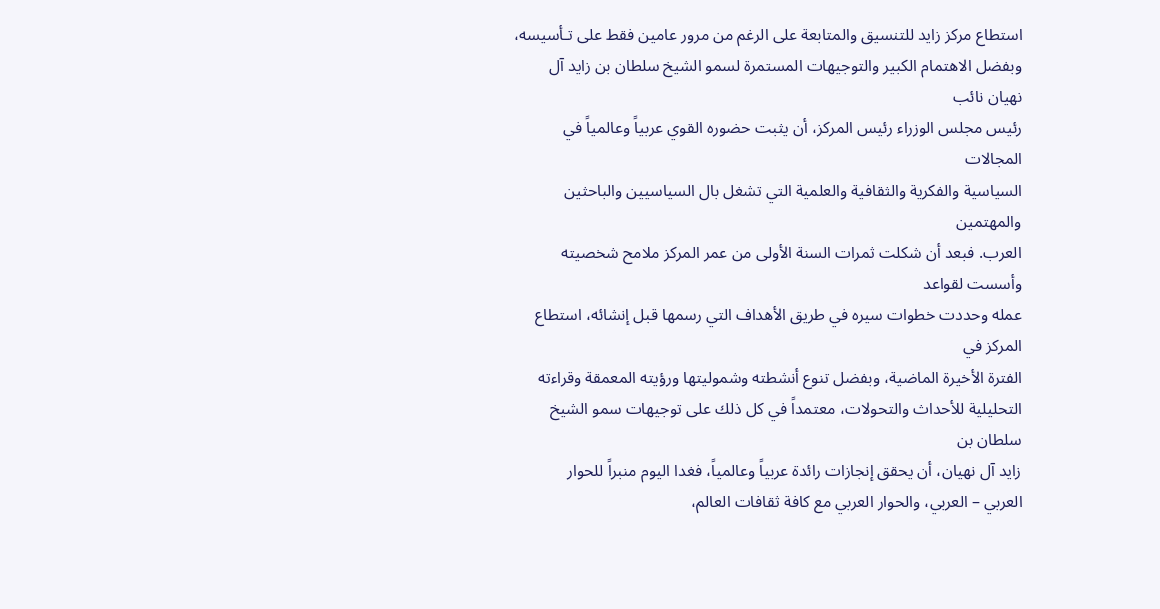استطاع مركز زايد للتنسيق والمتابعة على الرغم من مرور عامين فقط على تـأسيسه،
وبفضل الاهتمام الكبير والتوجيهات المستمرة لسمو الشيخ سلطان بن زايد آل نهيان نائب
رئيس مجلس الوزراء رئيس المركز، أن يثبت حضوره القوي عربياً وعالمياً في المجالات
السياسية والفكرية والثقافية والعلمية التي تشغل بال السياسيين والباحثين والمهتمين
العرب. فبعد أن شكلت ثمرات السنة الأولى من عمر المركز ملامح شخصيته وأسست لقواعد
عمله وحددت خطوات سيره في طريق الأهداف التي رسمها قبل إنشائه، استطاع المركز في
الفترة الأخيرة الماضية، وبفضل تنوع أنشطته وشموليتها ورؤيته المعمقة وقراءته
التحليلية للأحداث والتحولات، معتمداً في كل ذلك على توجيهات سمو الشيخ سلطان بن
زايد آل نهيان، أن يحقق إنجازات رائدة عربياً وعالمياً، فغدا اليوم منبراً للحوار
العربي – العربي، والحوار العربي مع كافة ثقافات العالم،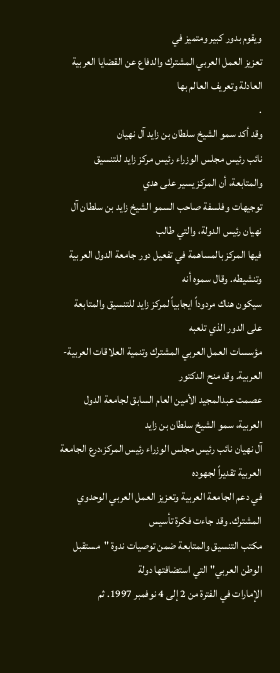ويقوم بدور كبير ومتميز في
تعزيز العمل العربي المشترك والدفاع عن القضايا العربية العادلة وتعريف العالم بها
.
وقد أكد سمو الشيخ سلطان بن زايد آل نهيان
نائب رئيس مجلس الوزراء رئيس مركز زايد للتنسيق والمتابعة، أن المركز يسير على هدي
توجيهات وفلسفة صاحب السمو الشيخ زايد بن سلطان آل نهيان رئيس الدولة، والتي طالب
فيها المركز بالمساهمة في تفعيل دور جامعة الدول العربية وتنشيطه. وقال سموه أنه
سيكون هناك مردوداً ايجابياً لمركز زايد للتنسيق والمتابعة على الدور الذي تلعبه
مؤسسات العمل العربي المشترك وتنمية العلاقات العربية-العربية. وقد منح الدكتور
عصمت عبدالمجيد الأمين العام السابق لجامعة الدول العربية، سمو الشيخ سلطان بن زايد
آل نهيان نائب رئيس مجلس الوزراء رئيس المركز،درع الجامعة العربية تقديراً لجهوده
في دعم الجامعة العربية وتعزيز العمل العربي الوحدوي المشترك. وقد جاءت فكرة تأسيس
مكتب التنسيق والمتابعة ضمن توصيات ندوة "مستقبل الوطن العربي" التي استضافتها دولة
الإمارات في الفترة من 2 إلى 4 نوفمبر 1997. ثم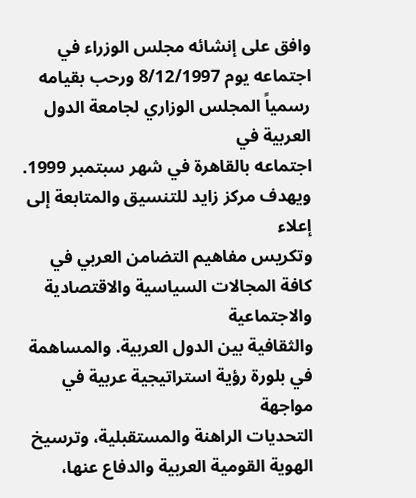وافق على إنشائه مجلس الوزراء في
اجتماعه يوم 8/12/1997 ورحب بقيامه رسمياً المجلس الوزاري لجامعة الدول العربية في
اجتماعه بالقاهرة في شهر سبتمبر 1999.
ويهدف مركز زايد للتنسيق والمتابعة إلى إعلاء
وتكريس مفاهيم التضامن العربي في كافة المجالات السياسية والاقتصادية والاجتماعية
والثقافية بين الدول العربية. والمساهمة في بلورة رؤية استراتيجية عربية في مواجهة
التحديات الراهنة والمستقبلية، وترسيخ الهوية القومية العربية والدفاع عنها،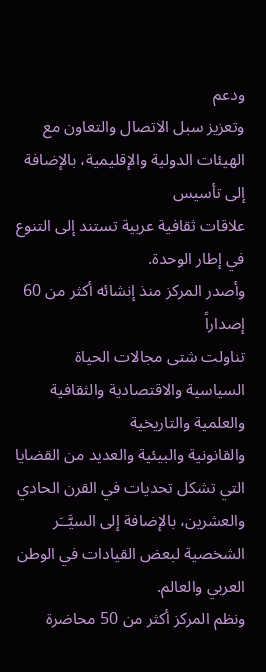ودعم
وتعزيز سبل الاتصال والتعاون مع الهيئات الدولية والإقليمية، بالإضافة إلى تأسيس
علاقات ثقافية عربية تستند إلى التنوع في إطار الوحدة.
وأصدر المركز منذ إنشائه أكثر من 60 إصداراً
تناولت شتى مجالات الحياة السياسية والاقتصادية والثقافية والعلمية والتاريخية
والقانونية والبيئية والعديد من القضايا التي تشكل تحديات في القرن الحادي
والعشرين، بالإضافة إلى السيَّــَر الشخصية لبعض القيادات في الوطن العربي والعالم.
ونظم المركز أكثر من 50 محاضرة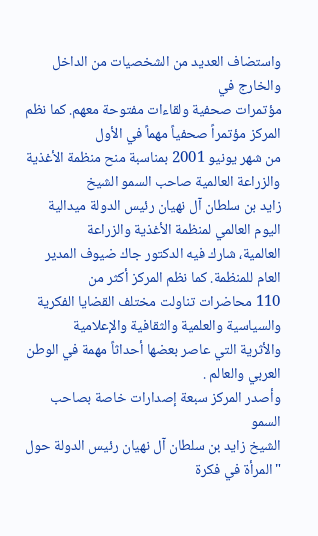واستضاف العديد من الشخصيات من الداخل والخارج في
مؤتمرات صحفية ولقاءات مفتوحة معهم. كما نظم المركز مؤتمراً صحفياً مهماً في الأول
من شهر يونيو 2001 بمناسبة منح منظمة الأغذية والزراعة العالمية صاحب السمو الشيخ
زايد بن سلطان آل نهيان رئيس الدولة ميدالية اليوم العالمي لمنظمة الأغذية والزراعة
العالمية، شارك فيه الدكتور جاك ضيوف المدير العام للمنظمة. كما نظم المركز أكثر من
110 محاضرات تناولت مختلف القضايا الفكرية والسياسية والعلمية والثقافية والإعلامية
والأثرية التي عاصر بعضها أحداثاً مهمة في الوطن العربي والعالم .
وأصدر المركز سبعة إصدارات خاصة بصاحب السمو
الشيخ زايد بن سلطان آل نهيان رئيس الدولة حول "المرأة في فكرة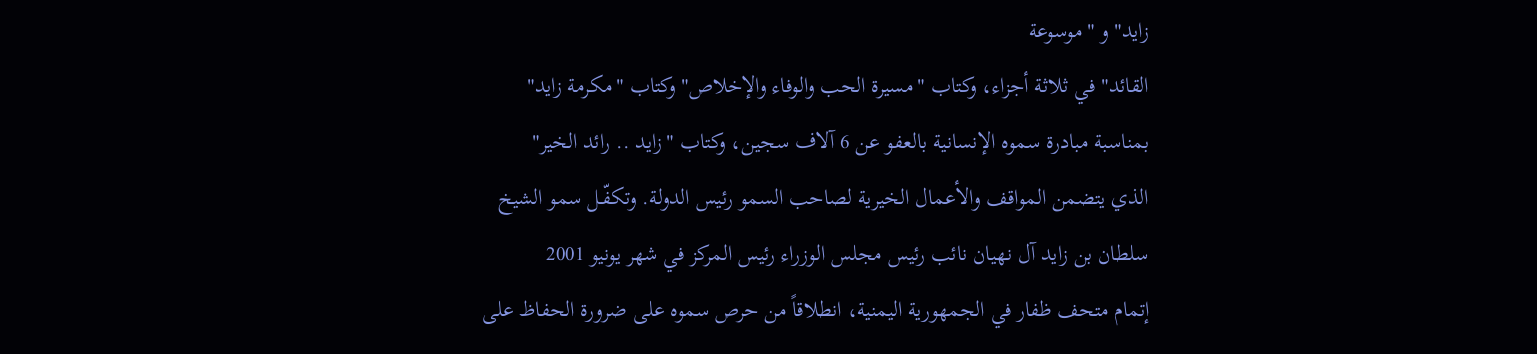زايد" و "موسوعة
القائد" في ثلاثة أجزاء، وكتاب "مسيرة الحب والوفاء والإخلاص" وكتاب "مكرمة زايد"
بمناسبة مبادرة سموه الإنسانية بالعفو عن 6 آلاف سجين، وكتاب "زايد .. رائد الخير"
الذي يتضمن المواقف والأعمال الخيرية لصاحب السمو رئيس الدولة. وتكفّـل سمو الشيخ
سلطان بن زايد آل نهيان نائب رئيس مجلس الوزراء رئيس المركز في شهر يونيو 2001
إتمام متحف ظفار في الجمهورية اليمنية، انطلاقاً من حرص سموه على ضرورة الحفاظ على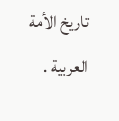تاريخ الأمة العربية .